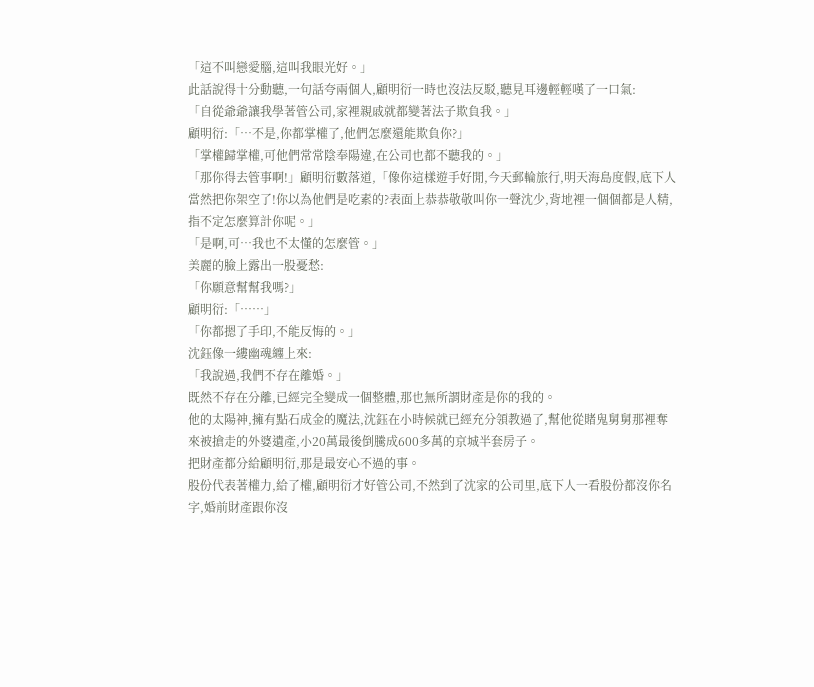「這不叫戀愛腦,這叫我眼光好。」
此話說得十分動聽,一句話夸兩個人,顧明衍一時也沒法反駁,聽見耳邊輕輕嘆了一口氣:
「自從爺爺讓我學著管公司,家裡親戚就都變著法子欺負我。」
顧明衍:「…不是,你都掌權了,他們怎麼還能欺負你?」
「掌權歸掌權,可他們常常陰奉陽違,在公司也都不聽我的。」
「那你得去管事啊!」顧明衍數落道,「像你這樣遊手好閒,今天郵輪旅行,明天海島度假,底下人當然把你架空了!你以為他們是吃素的?表面上恭恭敬敬叫你一聲沈少,背地裡一個個都是人精,指不定怎麼算計你呢。」
「是啊,可…我也不太懂的怎麼管。」
美麗的臉上露出一股憂愁:
「你願意幫幫我嗎?」
顧明衍:「……」
「你都摁了手印,不能反悔的。」
沈鈺像一縷幽魂纏上來:
「我說過,我們不存在離婚。」
既然不存在分離,已經完全變成一個整體,那也無所謂財產是你的我的。
他的太陽神,擁有點石成金的魔法,沈鈺在小時候就已經充分領教過了,幫他從賭鬼舅舅那裡奪來被搶走的外婆遺產,小20萬最後倒騰成600多萬的京城半套房子。
把財產都分給顧明衍,那是最安心不過的事。
股份代表著權力,給了權,顧明衍才好管公司,不然到了沈家的公司里,底下人一看股份都沒你名字,婚前財產跟你沒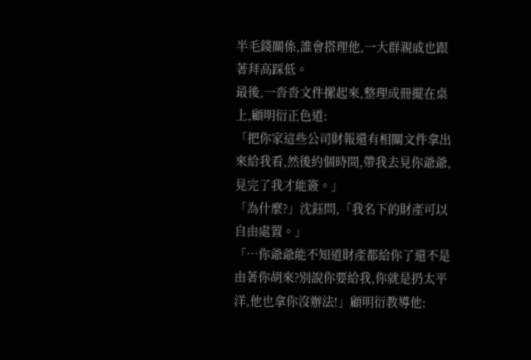半毛錢關係,誰會搭理他,一大群親戚也跟著拜高踩低。
最後,一沓沓文件摞起來,整理成冊擺在桌上,顧明衍正色道:
「把你家這些公司財報還有相關文件拿出來給我看,然後約個時間,帶我去見你爺爺,見完了我才能簽。」
「為什麼?」沈鈺問,「我名下的財產可以自由處置。」
「…你爺爺能不知道財產都給你了還不是由著你胡來?別說你要給我,你就是扔太平洋,他也拿你沒辦法!」顧明衍教導他: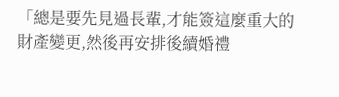「總是要先見過長輩,才能簽這麼重大的財產變更,然後再安排後續婚禮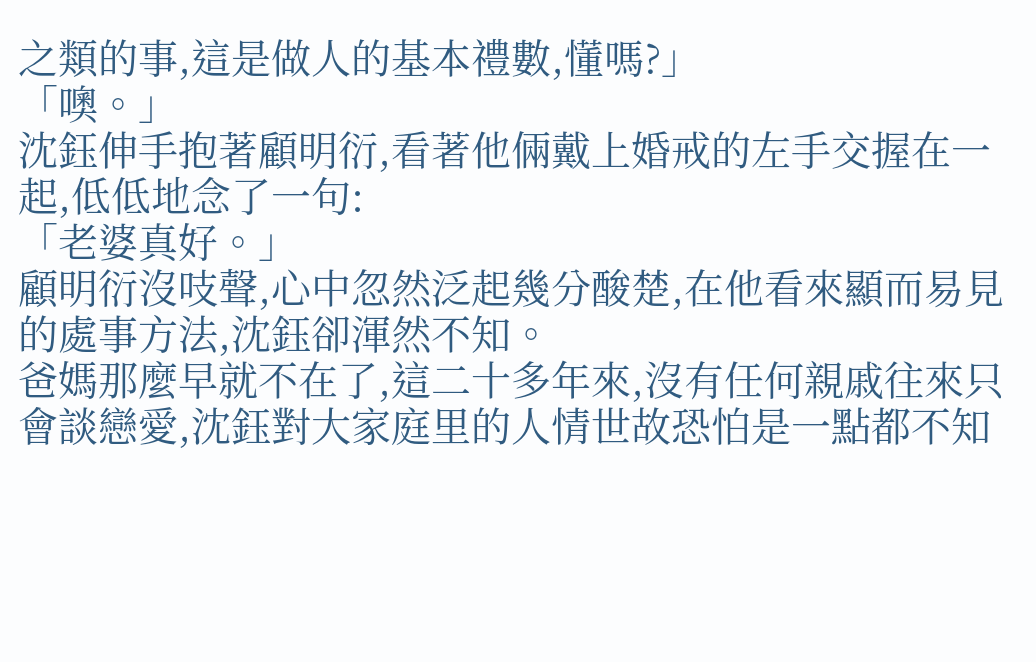之類的事,這是做人的基本禮數,懂嗎?」
「噢。」
沈鈺伸手抱著顧明衍,看著他倆戴上婚戒的左手交握在一起,低低地念了一句:
「老婆真好。」
顧明衍沒吱聲,心中忽然泛起幾分酸楚,在他看來顯而易見的處事方法,沈鈺卻渾然不知。
爸媽那麼早就不在了,這二十多年來,沒有任何親戚往來只會談戀愛,沈鈺對大家庭里的人情世故恐怕是一點都不知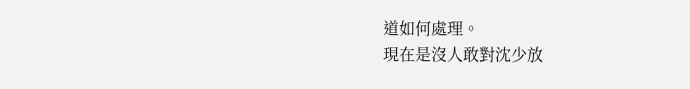道如何處理。
現在是沒人敢對沈少放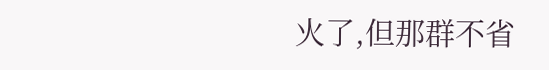火了,但那群不省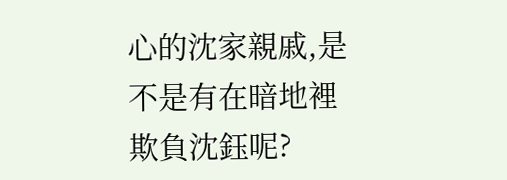心的沈家親戚,是不是有在暗地裡欺負沈鈺呢?